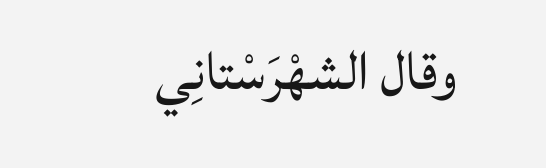وقال الشهْرَسْتانِي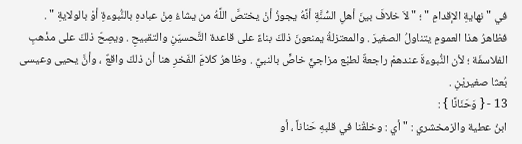في " نهايةِ الإقدامِ " ؛ " لاَ خلافَ بينَ أهلِ السُّنَّةِ أنَّهُ يجوزُ أنْ يختصَّ اللَّهُ من يشاءُ مِنْ عبادهِ بالنُّبوءةِ أوْ بالولايةِ " .
فظاهرُ هذا العمومِ يتناولُ الصغيرَ . والمعتزلةُ يمنعونَ ذلكَ بناءً على قاعدة التَّحسيَنِ والتقبيحِ . ويصِحّ ذلكَ على مذْهبِ الفلاسفَة ؛ لأن النُّبوءةَ عندهمْ راجعةٌ لطبْع مزاجيٍّ خاصٍّ بالنبيِّ . وظاهرُ كلامَِ الفَخرِ هنا أن ذلكَ واقعٌ ، وأنَّ يحيى وعيسى بُعثا صغيريْنِ .
13 - { وَحَنَانًا } :
ابنُ عطية والزمخشري : " أي : وخلقْنا في قلبهِ حَناناً ، أو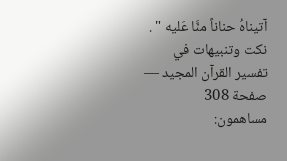آتيناهُ حناناً منَّا عَليه " .
نكت وتنبيهات في تفسير القرآن المجيد — صفحة 308
مساهمون: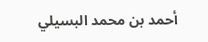أحمد بن محمد البسيلي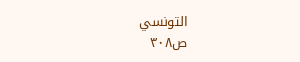التونسي
ص٣٠٨